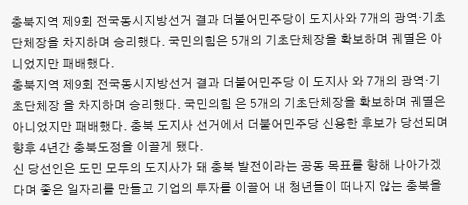충북지역 제9회 전국동시지방선거 결과 더불어민주당이 도지사와 7개의 광역·기초단체장을 차지하며 승리했다. 국민의힘은 5개의 기초단체장을 확보하며 궤멸은 아니었지만 패배했다.
충북지역 제9회 전국동시지방선거 결과 더불어민주당 이 도지사 와 7개의 광역·기초단체장 을 차지하며 승리했다. 국민의힘 은 5개의 기초단체장을 확보하며 궤멸은 아니었지만 패배했다. 충북 도지사 선거에서 더불어민주당 신용한 후보가 당선되며 향후 4년간 충북도정을 이끌게 됐다.
신 당선인은 도민 모두의 도지사가 돼 충북 발전이라는 공동 목표를 향해 나아가겠다며 좋은 일자리를 만들고 기업의 투자를 이끌어 내 청년들이 떠나지 않는 충북을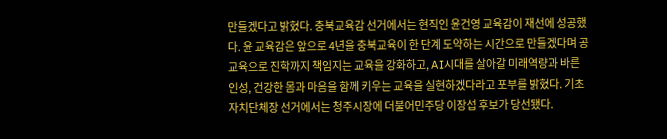만들겠다고 밝혔다. 충북교육감 선거에서는 현직인 윤건영 교육감이 재선에 성공했다. 윤 교육감은 앞으로 4년을 충북교육이 한 단계 도약하는 시간으로 만들겠다며 공교육으로 진학까지 책임지는 교육을 강화하고, AI시대를 살아갈 미래역량과 바른 인성, 건강한 몸과 마음을 함께 키우는 교육을 실현하겠다라고 포부를 밝혔다. 기초자치단체장 선거에서는 청주시장에 더불어민주당 이장섭 후보가 당선됐다.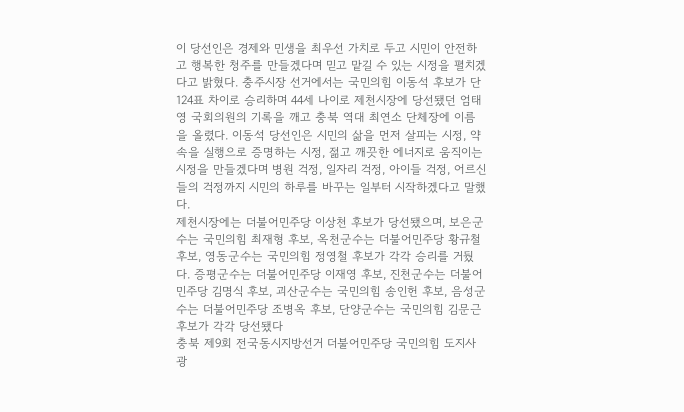이 당선인은 경제와 민생을 최우선 가치로 두고 시민이 안전하고 행복한 청주를 만들겠다며 믿고 맡길 수 있는 시정을 펼치겠다고 밝혔다. 충주시장 선거에서는 국민의힘 이동석 후보가 단 124표 차이로 승리하며 44세 나이로 제천시장에 당선됐던 엄태영 국회의원의 기록을 깨고 충북 역대 최연소 단체장에 이름을 올렸다. 이동석 당선인은 시민의 삶을 먼저 살피는 시정, 약속을 실행으로 증명하는 시정, 젊고 깨끗한 에너지로 움직이는 시정을 만들겠다며 병원 걱정, 일자리 걱정, 아이들 걱정, 어르신들의 걱정까지 시민의 하루를 바꾸는 일부터 시작하겠다고 말했다.
제천시장에는 더불어민주당 이상천 후보가 당선됐으며, 보은군수는 국민의힘 최재형 후보, 옥천군수는 더불어민주당 황규철 후보, 영동군수는 국민의힘 정영철 후보가 각각 승리를 거뒀다. 증평군수는 더불어민주당 이재영 후보, 진천군수는 더불어민주당 김명식 후보, 괴산군수는 국민의힘 송인헌 후보, 음성군수는 더불어민주당 조병옥 후보, 단양군수는 국민의힘 김문근 후보가 각각 당선됐다
충북 제9회 전국동시지방선거 더불어민주당 국민의힘 도지사 광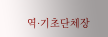역·기초단체장